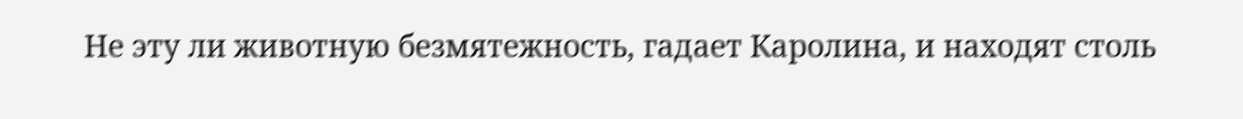Не эту ли животную безмятежность, гадает Каролина, и находят столь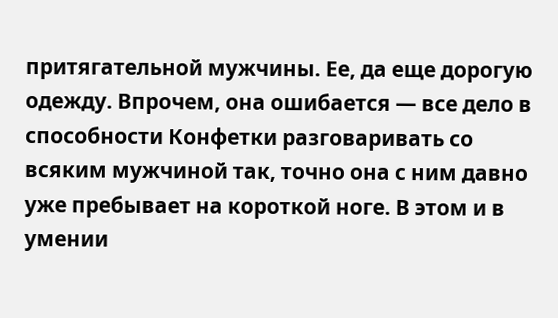притягательной мужчины. Ее, да еще дорогую одежду. Впрочем, она ошибается — все дело в способности Конфетки разговаривать со всяким мужчиной так, точно она с ним давно уже пребывает на короткой ноге. В этом и в умении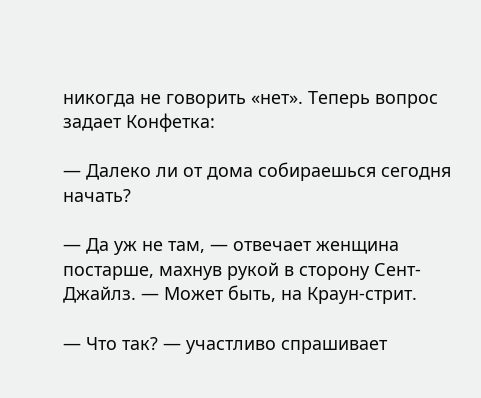никогда не говорить «нет». Теперь вопрос задает Конфетка:

— Далеко ли от дома собираешься сегодня начать?

— Да уж не там, — отвечает женщина постарше, махнув рукой в сторону Сент-Джайлз. — Может быть, на Краун-стрит.

— Что так? — участливо спрашивает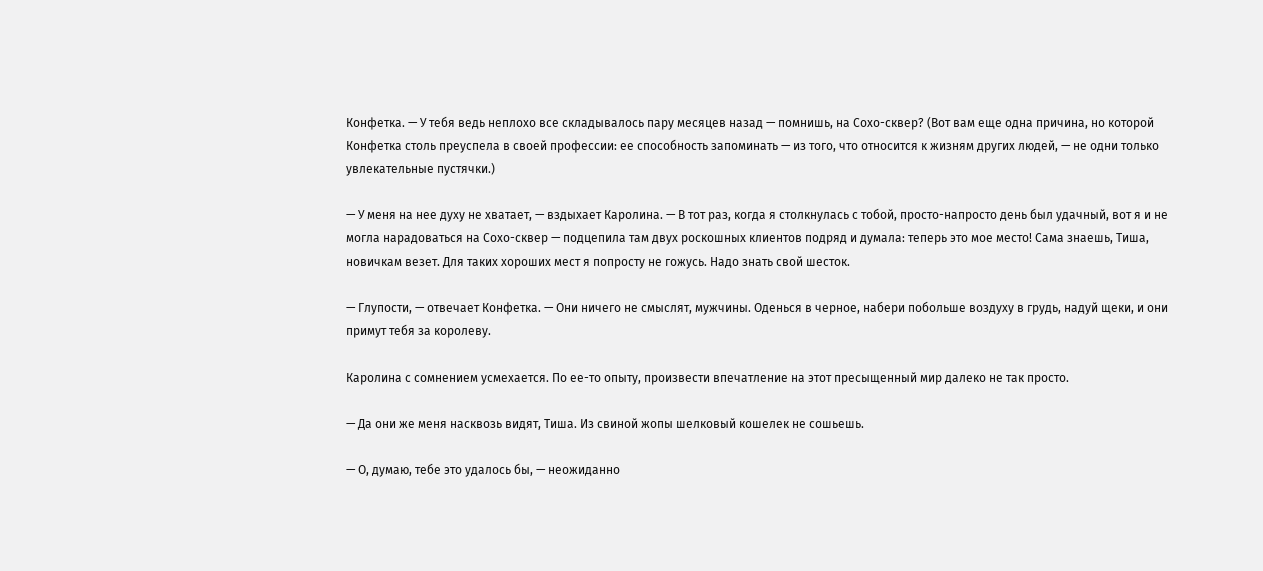Конфетка. — У тебя ведь неплохо все складывалось пару месяцев назад — помнишь, на Сохо-сквер? (Вот вам еще одна причина, но которой Конфетка столь преуспела в своей профессии: ее способность запоминать — из того, что относится к жизням других людей, — не одни только увлекательные пустячки.)

— У меня на нее духу не хватает, — вздыхает Каролина. — В тот раз, когда я столкнулась с тобой, просто-напросто день был удачный, вот я и не могла нарадоваться на Сохо-сквер — подцепила там двух роскошных клиентов подряд и думала: теперь это мое место! Сама знаешь, Тиша, новичкам везет. Для таких хороших мест я попросту не гожусь. Надо знать свой шесток.

— Глупости, — отвечает Конфетка. — Они ничего не смыслят, мужчины. Оденься в черное, набери побольше воздуху в грудь, надуй щеки, и они примут тебя за королеву.

Каролина с сомнением усмехается. По ее-то опыту, произвести впечатление на этот пресыщенный мир далеко не так просто.

— Да они же меня насквозь видят, Тиша. Из свиной жопы шелковый кошелек не сошьешь.

— О, думаю, тебе это удалось бы, — неожиданно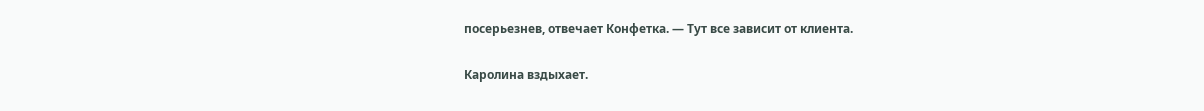посерьезнев, отвечает Конфетка. — Тут все зависит от клиента.

Каролина вздыхает.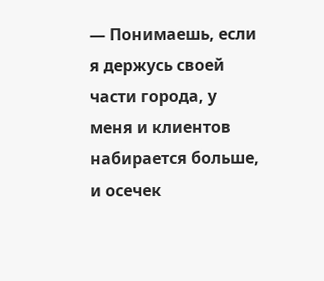— Понимаешь, если я держусь своей части города, у меня и клиентов набирается больше, и осечек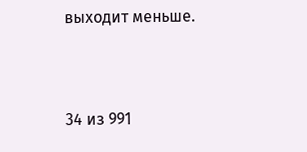выходит меньше.



34 из 991